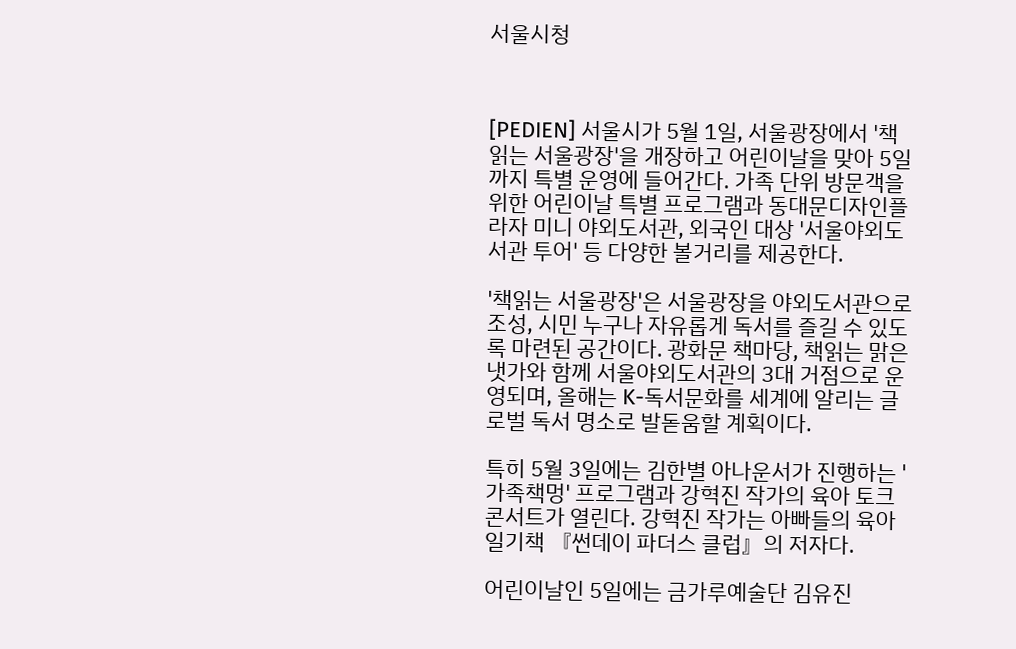서울시청



[PEDIEN] 서울시가 5월 1일, 서울광장에서 '책읽는 서울광장'을 개장하고 어린이날을 맞아 5일까지 특별 운영에 들어간다. 가족 단위 방문객을 위한 어린이날 특별 프로그램과 동대문디자인플라자 미니 야외도서관, 외국인 대상 '서울야외도서관 투어' 등 다양한 볼거리를 제공한다.

'책읽는 서울광장'은 서울광장을 야외도서관으로 조성, 시민 누구나 자유롭게 독서를 즐길 수 있도록 마련된 공간이다. 광화문 책마당, 책읽는 맑은냇가와 함께 서울야외도서관의 3대 거점으로 운영되며, 올해는 K-독서문화를 세계에 알리는 글로벌 독서 명소로 발돋움할 계획이다.

특히 5월 3일에는 김한별 아나운서가 진행하는 '가족책멍' 프로그램과 강혁진 작가의 육아 토크 콘서트가 열린다. 강혁진 작가는 아빠들의 육아일기책 『썬데이 파더스 클럽』의 저자다.

어린이날인 5일에는 금가루예술단 김유진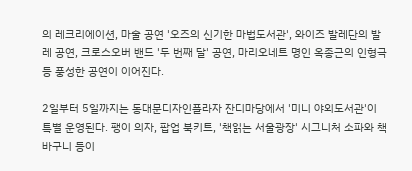의 레크리에이션, 마술 공연 '오즈의 신기한 마법도서관', 와이즈 발레단의 발레 공연, 크로스오버 밴드 '두 번째 달' 공연, 마리오네트 명인 옥종근의 인형극 등 풍성한 공연이 이어진다.

2일부터 5일까지는 동대문디자인플라자 잔디마당에서 '미니 야외도서관'이 특별 운영된다. 팽이 의자, 팝업 북키트, '책읽는 서울광장' 시그니처 소파와 책 바구니 등이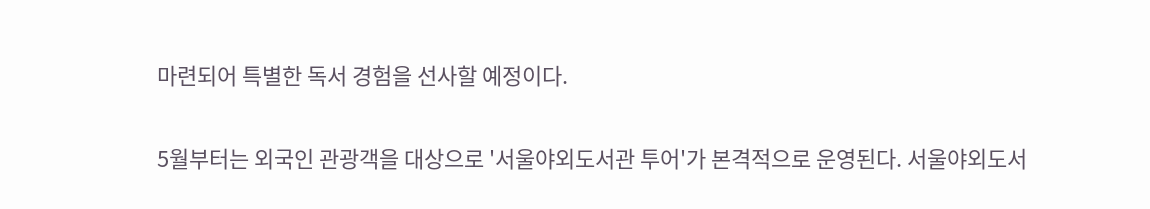마련되어 특별한 독서 경험을 선사할 예정이다.

5월부터는 외국인 관광객을 대상으로 '서울야외도서관 투어'가 본격적으로 운영된다. 서울야외도서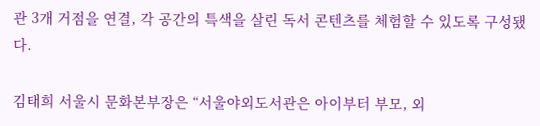관 3개 거점을 연결, 각 공간의 특색을 살린 독서 콘텐츠를 체험할 수 있도록 구성됐다.

김태희 서울시 문화본부장은 “서울야외도서관은 아이부터 부모, 외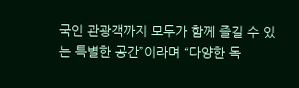국인 관광객까지 모두가 함께 즐길 수 있는 특별한 공간”이라며 “다양한 독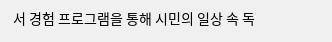서 경험 프로그램을 통해 시민의 일상 속 독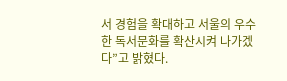서 경험을 확대하고 서울의 우수한 독서문화를 확산시켜 나가겠다”고 밝혔다.